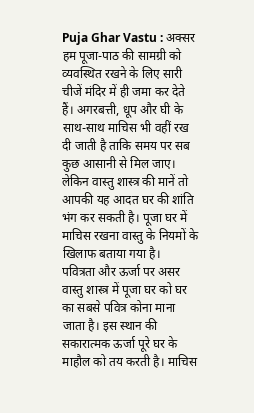Puja Ghar Vastu : अक्सर हम पूजा-पाठ की सामग्री को व्यवस्थित रखने के लिए सारी चीजें मंदिर में ही जमा कर देते हैं। अगरबत्ती, धूप और घी के साथ-साथ माचिस भी वहीं रख दी जाती है ताकि समय पर सब कुछ आसानी से मिल जाए।
लेकिन वास्तु शास्त्र की मानें तो आपकी यह आदत घर की शांति भंग कर सकती है। पूजा घर में माचिस रखना वास्तु के नियमों के खिलाफ बताया गया है।
पवित्रता और ऊर्जा पर असर
वास्तु शास्त्र में पूजा घर को घर का सबसे पवित्र कोना माना जाता है। इस स्थान की सकारात्मक ऊर्जा पूरे घर के माहौल को तय करती है। माचिस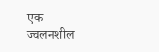एक ज्वलनशील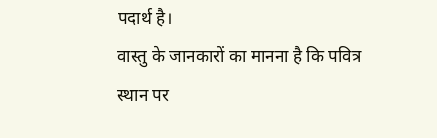पदार्थ है।
वास्तु के जानकारों का मानना है कि पवित्र स्थान पर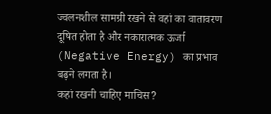ज्वलनशील सामग्री रखने से वहां का वातावरण दूषित होता है और नकारात्मक ऊर्जा (Negative Energy) का प्रभाव बढ़ने लगता है।
कहां रखनी चाहिए माचिस?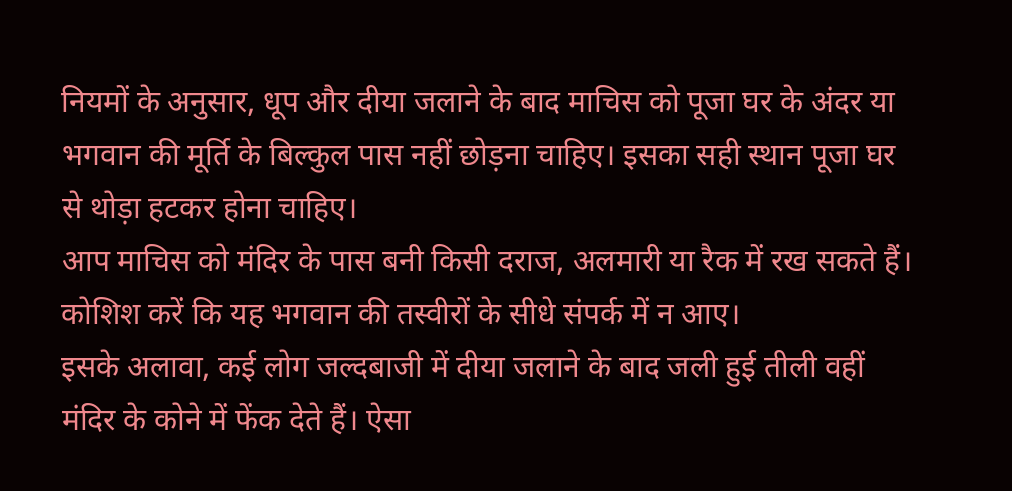नियमों के अनुसार, धूप और दीया जलाने के बाद माचिस को पूजा घर के अंदर या भगवान की मूर्ति के बिल्कुल पास नहीं छोड़ना चाहिए। इसका सही स्थान पूजा घर से थोड़ा हटकर होना चाहिए।
आप माचिस को मंदिर के पास बनी किसी दराज, अलमारी या रैक में रख सकते हैं। कोशिश करें कि यह भगवान की तस्वीरों के सीधे संपर्क में न आए।
इसके अलावा, कई लोग जल्दबाजी में दीया जलाने के बाद जली हुई तीली वहीं मंदिर के कोने में फेंक देते हैं। ऐसा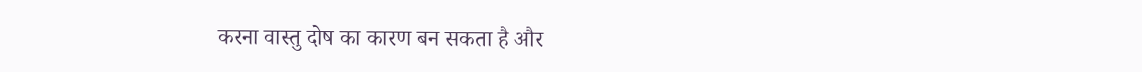करना वास्तु दोष का कारण बन सकता है और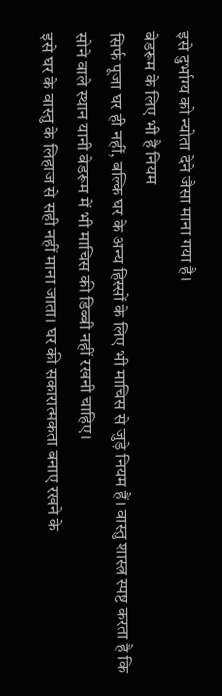इसे दुर्भाग्य को न्योता देने जैसा माना गया है।
बेडरूम के लिए भी है नियम
सिर्फ पूजा घर ही नहीं, बल्कि घर के अन्य हिस्सों के लिए भी माचिस से जुड़े नियम हैं। वास्तु शास्त्र स्पष्ट करता है कि सोने वाले स्थान यानी बेडरूम में भी माचिस की डिब्बी नहीं रखनी चाहिए।
इसे घर के वास्तु के लिहाज से सही नहीं माना जाता। घर की सकारात्मकता बनाए रखने के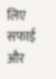लिए सफाई और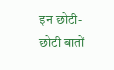इन छोटी-छोटी बातों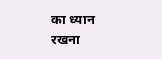का ध्यान रखना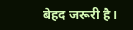बेहद जरूरी है।